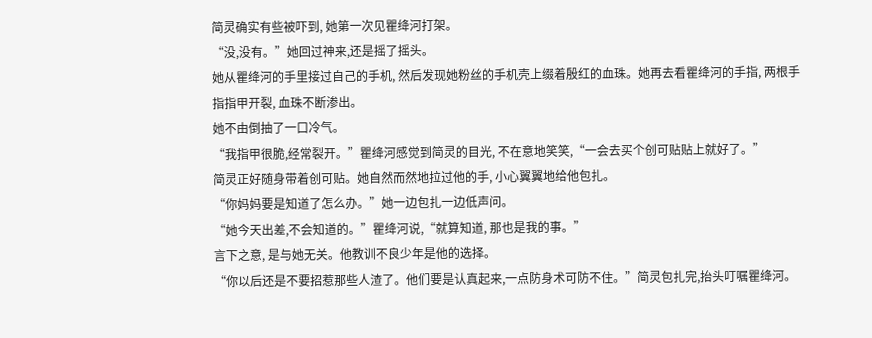简灵确实有些被吓到, 她第一次见瞿绛河打架。
“没,没有。”她回过神来,还是摇了摇头。
她从瞿绛河的手里接过自己的手机, 然后发现她粉丝的手机壳上缀着殷红的血珠。她再去看瞿绛河的手指, 两根手指指甲开裂, 血珠不断渗出。
她不由倒抽了一口冷气。
“我指甲很脆,经常裂开。”瞿绛河感觉到简灵的目光, 不在意地笑笑,“一会去买个创可贴贴上就好了。”
简灵正好随身带着创可贴。她自然而然地拉过他的手, 小心翼翼地给他包扎。
“你妈妈要是知道了怎么办。”她一边包扎一边低声问。
“她今天出差,不会知道的。”瞿绛河说,“就算知道, 那也是我的事。”
言下之意, 是与她无关。他教训不良少年是他的选择。
“你以后还是不要招惹那些人渣了。他们要是认真起来,一点防身术可防不住。”简灵包扎完,抬头叮嘱瞿绛河。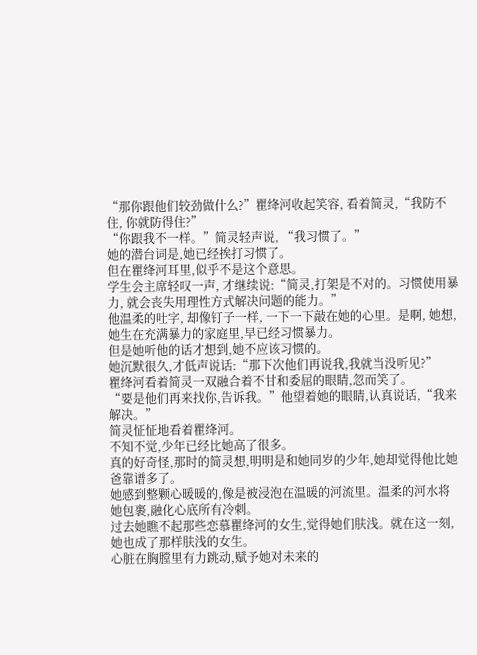“那你跟他们较劲做什么?”瞿绛河收起笑容, 看着简灵,“我防不住, 你就防得住?”
“你跟我不一样。”简灵轻声说, “我习惯了。”
她的潜台词是,她已经挨打习惯了。
但在瞿绛河耳里,似乎不是这个意思。
学生会主席轻叹一声, 才继续说:“简灵,打架是不对的。习惯使用暴力, 就会丧失用理性方式解决问题的能力。”
他温柔的吐字, 却像钉子一样, 一下一下敲在她的心里。是啊, 她想,她生在充满暴力的家庭里,早已经习惯暴力。
但是她听他的话才想到,她不应该习惯的。
她沉默很久,才低声说话:“那下次他们再说我,我就当没听见?”
瞿绛河看着简灵一双融合着不甘和委屈的眼睛,忽而笑了。
“要是他们再来找你,告诉我。”他望着她的眼睛,认真说话,“我来解决。”
简灵怔怔地看着瞿绛河。
不知不觉,少年已经比她高了很多。
真的好奇怪,那时的简灵想,明明是和她同岁的少年,她却觉得他比她爸靠谱多了。
她感到整颗心暖暖的,像是被浸泡在温暖的河流里。温柔的河水将她包裹,融化心底所有冷刺。
过去她瞧不起那些恋慕瞿绛河的女生,觉得她们肤浅。就在这一刻,她也成了那样肤浅的女生。
心脏在胸膛里有力跳动,赋予她对未来的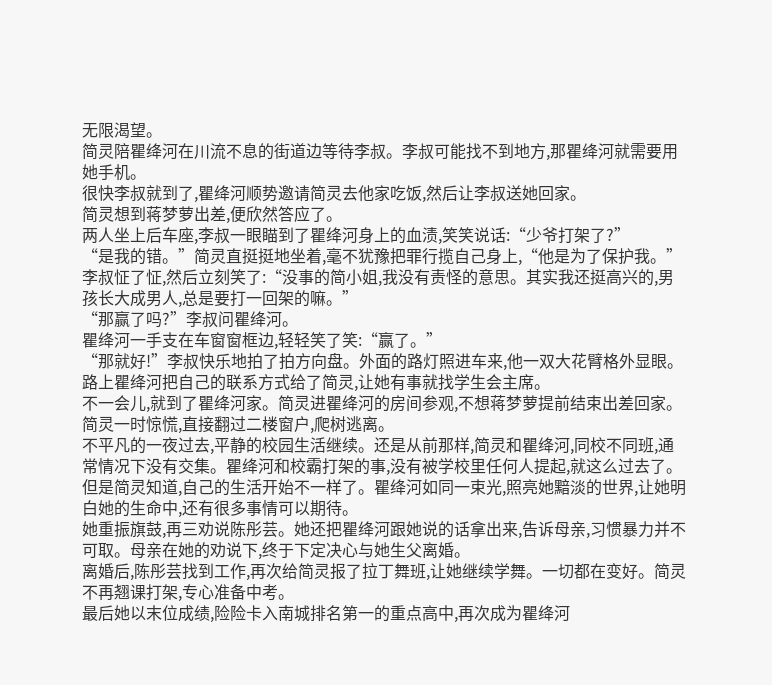无限渴望。
简灵陪瞿绛河在川流不息的街道边等待李叔。李叔可能找不到地方,那瞿绛河就需要用她手机。
很快李叔就到了,瞿绛河顺势邀请简灵去他家吃饭,然后让李叔送她回家。
简灵想到蒋梦萝出差,便欣然答应了。
两人坐上后车座,李叔一眼瞄到了瞿绛河身上的血渍,笑笑说话:“少爷打架了?”
“是我的错。”简灵直挺挺地坐着,毫不犹豫把罪行揽自己身上,“他是为了保护我。”
李叔怔了怔,然后立刻笑了:“没事的简小姐,我没有责怪的意思。其实我还挺高兴的,男孩长大成男人,总是要打一回架的嘛。”
“那赢了吗?”李叔问瞿绛河。
瞿绛河一手支在车窗窗框边,轻轻笑了笑:“赢了。”
“那就好!”李叔快乐地拍了拍方向盘。外面的路灯照进车来,他一双大花臂格外显眼。
路上瞿绛河把自己的联系方式给了简灵,让她有事就找学生会主席。
不一会儿,就到了瞿绛河家。简灵进瞿绛河的房间参观,不想蒋梦萝提前结束出差回家。简灵一时惊慌,直接翻过二楼窗户,爬树逃离。
不平凡的一夜过去,平静的校园生活继续。还是从前那样,简灵和瞿绛河,同校不同班,通常情况下没有交集。瞿绛河和校霸打架的事,没有被学校里任何人提起,就这么过去了。
但是简灵知道,自己的生活开始不一样了。瞿绛河如同一束光,照亮她黯淡的世界,让她明白她的生命中,还有很多事情可以期待。
她重振旗鼓,再三劝说陈彤芸。她还把瞿绛河跟她说的话拿出来,告诉母亲,习惯暴力并不可取。母亲在她的劝说下,终于下定决心与她生父离婚。
离婚后,陈彤芸找到工作,再次给简灵报了拉丁舞班,让她继续学舞。一切都在变好。简灵不再翘课打架,专心准备中考。
最后她以末位成绩,险险卡入南城排名第一的重点高中,再次成为瞿绛河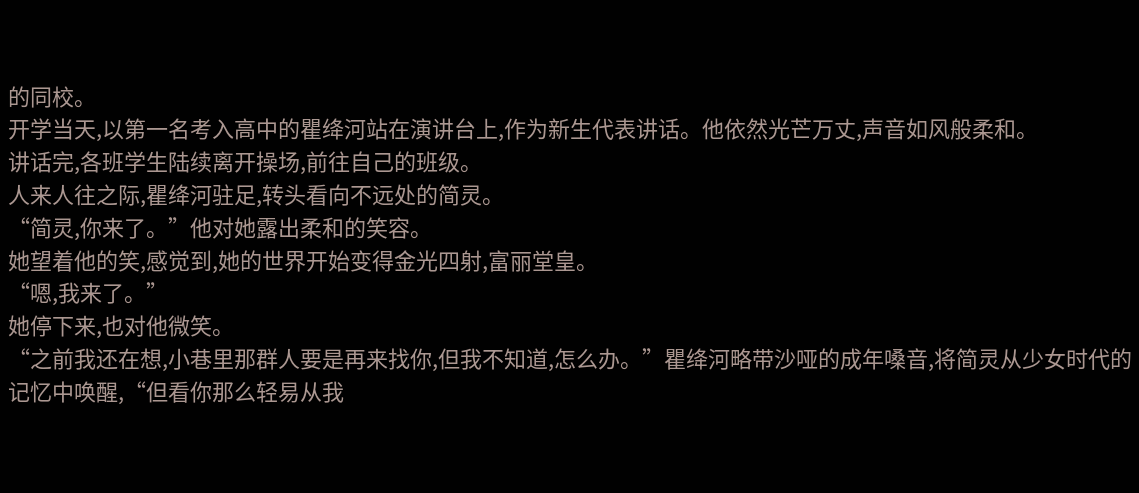的同校。
开学当天,以第一名考入高中的瞿绛河站在演讲台上,作为新生代表讲话。他依然光芒万丈,声音如风般柔和。
讲话完,各班学生陆续离开操场,前往自己的班级。
人来人往之际,瞿绛河驻足,转头看向不远处的简灵。
“简灵,你来了。”他对她露出柔和的笑容。
她望着他的笑,感觉到,她的世界开始变得金光四射,富丽堂皇。
“嗯,我来了。”
她停下来,也对他微笑。
“之前我还在想,小巷里那群人要是再来找你,但我不知道,怎么办。”瞿绛河略带沙哑的成年嗓音,将简灵从少女时代的记忆中唤醒,“但看你那么轻易从我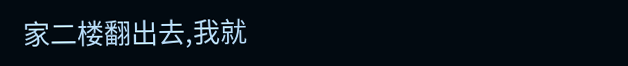家二楼翻出去,我就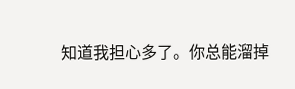知道我担心多了。你总能溜掉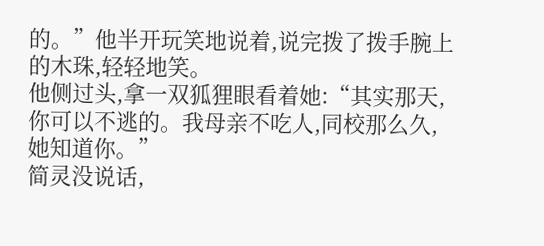的。”他半开玩笑地说着,说完拨了拨手腕上的木珠,轻轻地笑。
他侧过头,拿一双狐狸眼看着她:“其实那天,你可以不逃的。我母亲不吃人,同校那么久,她知道你。”
简灵没说话,